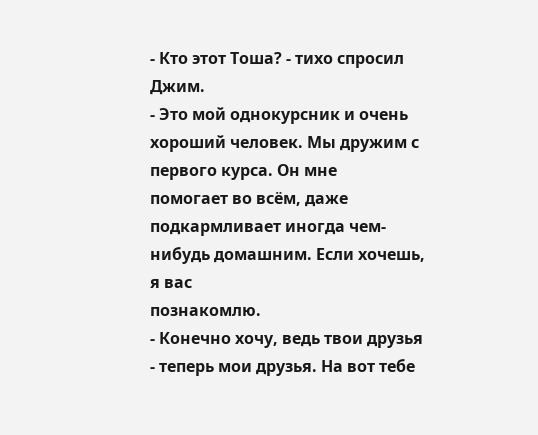- Кто этот Тоша? - тихо спросил Джим.
- Это мой однокурсник и очень хороший человек. Мы дружим с первого курса. Он мне
помогает во всём, даже подкармливает иногда чем-нибудь домашним. Если хочешь, я вас
познакомлю.
- Конечно хочу, ведь твои друзья - теперь мои друзья. На вот тебе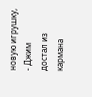новую игрушку, - Джим
достал из кармана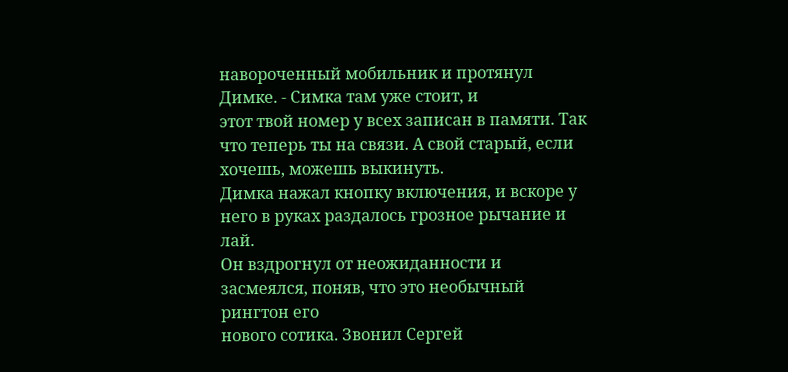навороченный мобильник и протянул Димке. - Симка там уже стоит, и
этот твой номер у всех записан в памяти. Так что теперь ты на связи. А свой старый, если
хочешь, можешь выкинуть.
Димка нажал кнопку включения, и вскоре у него в руках раздалось грозное рычание и лай.
Он вздрогнул от неожиданности и засмеялся, поняв, что это необычный рингтон его
нового сотика. Звонил Сергей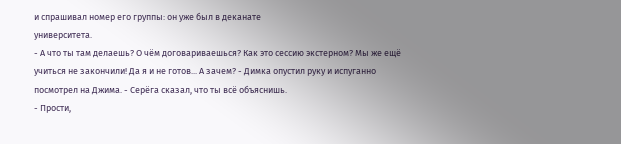и спрашивал номер его группы: он уже был в деканате
университета.
- А что ты там делаешь? О чём договариваешься? Как это сессию экстерном? Мы же ещё
учиться не закончили! Да я и не готов... А зачем? - Димка опустил руку и испуганно
посмотрел на Джима. - Серёга сказал, что ты всё объяснишь.
- Прости,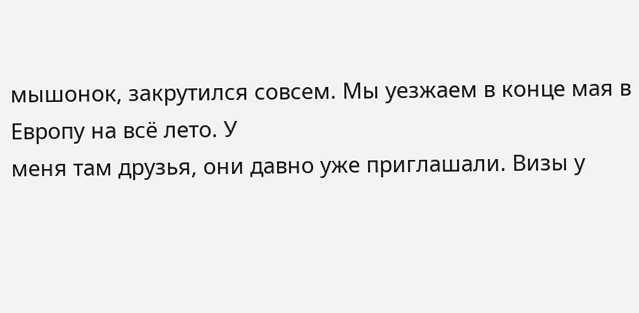мышонок, закрутился совсем. Мы уезжаем в конце мая в Европу на всё лето. У
меня там друзья, они давно уже приглашали. Визы у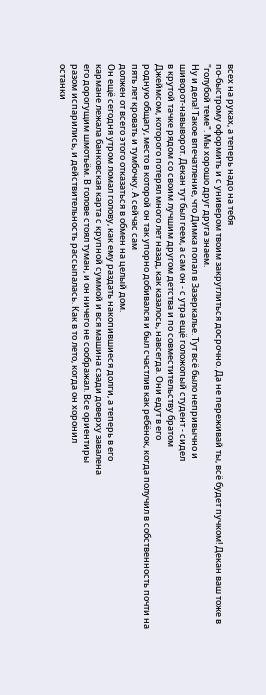всех на руках, а теперь надо на тебя
по-быстрому оформить и с универом твоим закруглиться досрочно. Да не переживай ты, всё будет пучком! Декан ваш тоже в "голубой теме". Мы хорошо друг друга знаем.
Ну и дела! Такое впечатление, что Димка попал в Зазеркалье. Тут всё было непривычно и
шиворот-навыворот. Декан тут был геем, а сам он - с утра ещё голожопый студент - сидел
в крутой тачке рядом со своим лучшим другом детства и по совместительству братом
Джеймсом, которого потерял много лет назад, как казалось, навсегда. Они едут в его
родную общагу, место в которой он так упорно добивался и был счастлив как ребёнок, когда получил в собственность почти на пять лет кровать и тумбочку. А сейчас сам
должен от всего этого отказаться в обмен на целый дом.
Он ещё сегодня утром ломал голову, как ему раздать накопившиеся долги, а теперь в его
кармане лежала банковская карта с крупной суммой и вся машина сзади доверху завалена
его дорогущим шмотьём. В голове стоял туман, и он ничего не соображал. Все ориентиры
разом испарились, и действительность рассыпалась. Как в то лето, когда он хоронил
останки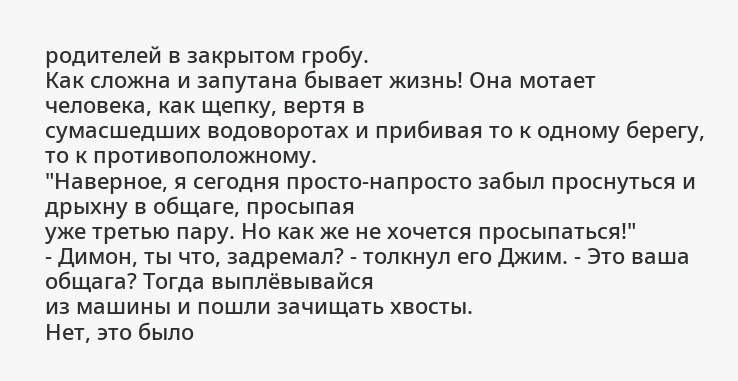родителей в закрытом гробу.
Как сложна и запутана бывает жизнь! Она мотает человека, как щепку, вертя в
сумасшедших водоворотах и прибивая то к одному берегу, то к противоположному.
"Наверное, я сегодня просто-напросто забыл проснуться и дрыхну в общаге, просыпая
уже третью пару. Но как же не хочется просыпаться!"
- Димон, ты что, задремал? - толкнул его Джим. - Это ваша общага? Тогда выплёвывайся
из машины и пошли зачищать хвосты.
Нет, это было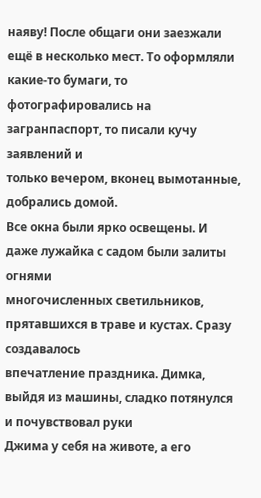наяву! После общаги они заезжали ещё в несколько мест. То оформляли
какие-то бумаги, то фотографировались на загранпаспорт, то писали кучу заявлений и
только вечером, вконец вымотанные, добрались домой.
Все окна были ярко освещены. И даже лужайка с садом были залиты огнями
многочисленных светильников, прятавшихся в траве и кустах. Сразу создавалось
впечатление праздника. Димка, выйдя из машины, сладко потянулся и почувствовал руки
Джима у себя на животе, а его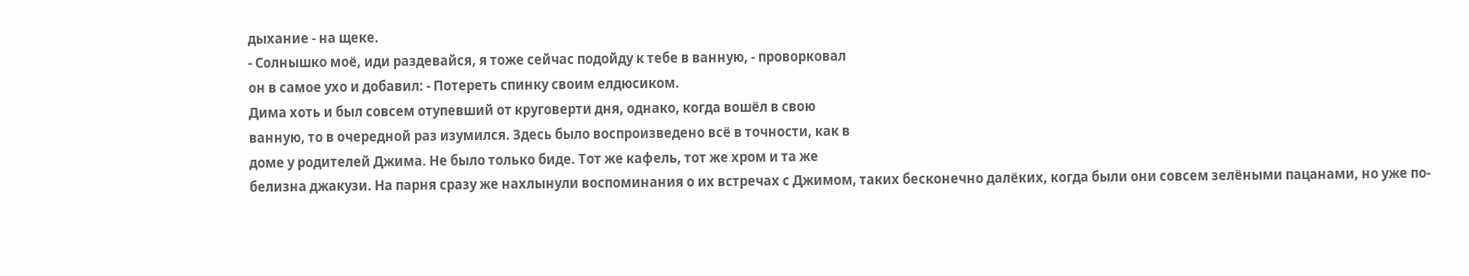дыхание - на щеке.
- Солнышко моё, иди раздевайся, я тоже сейчас подойду к тебе в ванную, - проворковал
он в самое ухо и добавил: - Потереть спинку своим елдюсиком.
Дима хоть и был совсем отупевший от круговерти дня, однако, когда вошёл в свою
ванную, то в очередной раз изумился. Здесь было воспроизведено всё в точности, как в
доме у родителей Джима. Не было только биде. Тот же кафель, тот же хром и та же
белизна джакузи. На парня сразу же нахлынули воспоминания о их встречах с Джимом, таких бесконечно далёких, когда были они совсем зелёными пацанами, но уже по-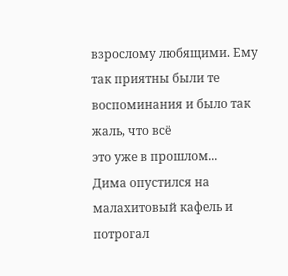взрослому любящими. Ему так приятны были те воспоминания и было так жаль, что всё
это уже в прошлом...
Дима опустился на малахитовый кафель и потрогал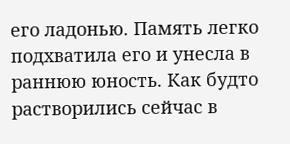его ладонью. Память легко
подхватила его и унесла в раннюю юность. Как будто растворились сейчас в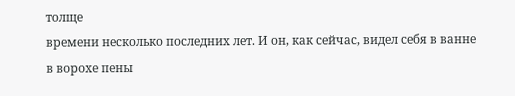толще
времени несколько последних лет. И он, как сейчас, видел себя в ванне в ворохе пены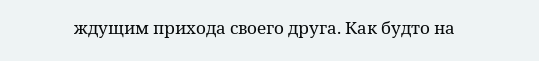ждущим прихода своего друга. Как будто на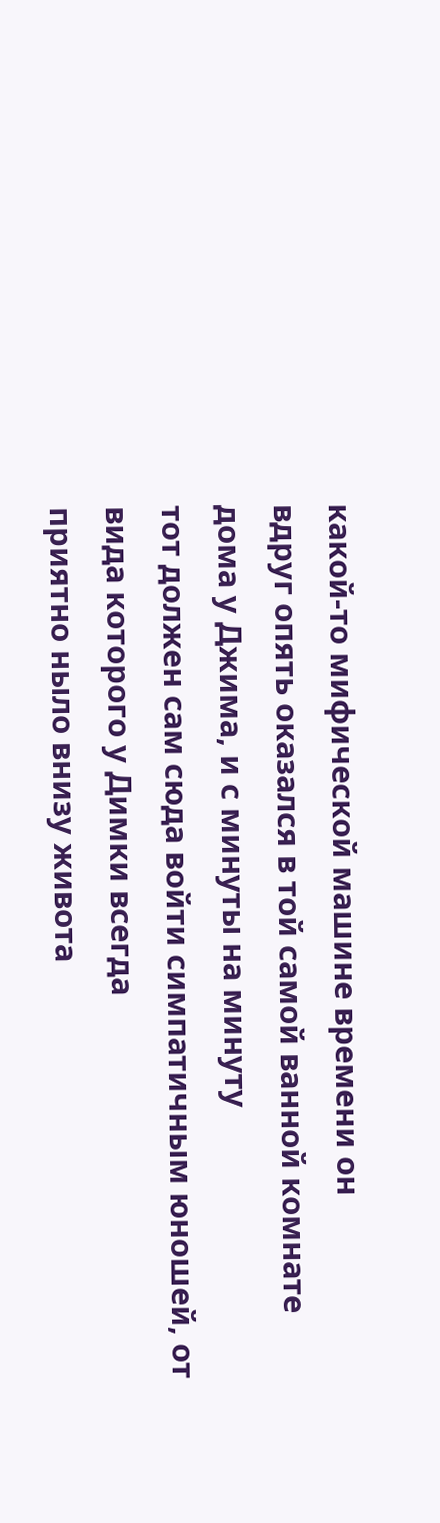какой-то мифической машине времени он
вдруг опять оказался в той самой ванной комнате дома у Джима, и с минуты на минуту
тот должен сам сюда войти симпатичным юношей, от вида которого у Димки всегда
приятно ныло внизу живота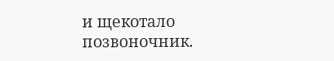и щекотало позвоночник.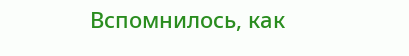Вспомнилось, как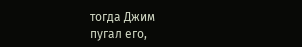тогда Джим
пугал его,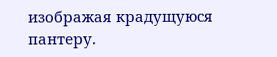изображая крадущуюся пантеру.